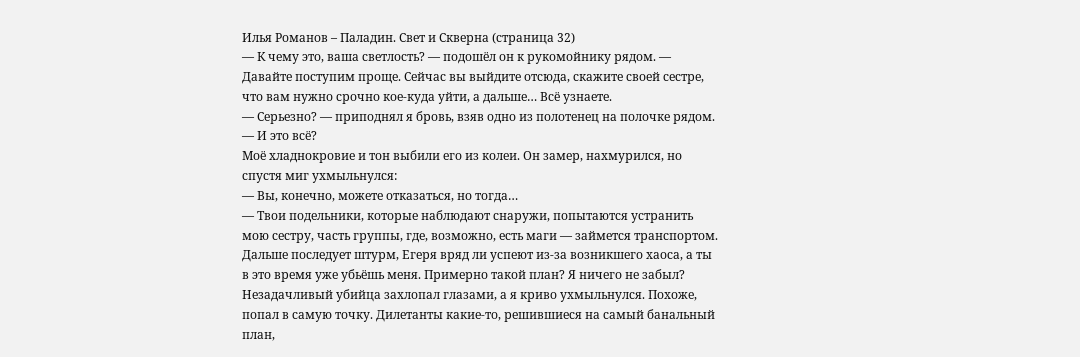Илья Романов – Паладин. Свет и Скверна (страница 32)
— К чему это, ваша светлость? — подошёл он к рукомойнику рядом. — Давайте поступим проще. Сейчас вы выйдите отсюда, скажите своей сестре, что вам нужно срочно кое-куда уйти, а дальше… Всё узнаете.
— Серьезно? — приподнял я бровь, взяв одно из полотенец на полочке рядом. — И это всё?
Моё хладнокровие и тон выбили его из колеи. Он замер, нахмурился, но спустя миг ухмыльнулся:
— Вы, конечно, можете отказаться, но тогда…
— Твои подельники, которые наблюдают снаружи, попытаются устранить мою сестру, часть группы, где, возможно, есть маги — займется транспортом. Дальше последует штурм, Егеря вряд ли успеют из-за возникшего хаоса, а ты в это время уже убьёшь меня. Примерно такой план? Я ничего не забыл?
Незадачливый убийца захлопал глазами, а я криво ухмыльнулся. Похоже, попал в самую точку. Дилетанты какие-то, решившиеся на самый банальный план,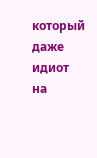который даже идиот на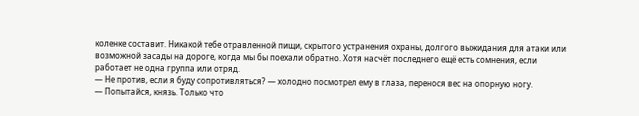коленке составит. Никакой тебе отравленной пищи, скрытого устранения охраны, долгого выжидания для атаки или возможной засады на дороге, когда мы бы поехали обратно. Хотя насчёт последнего ещё есть сомнения, если работает не одна группа или отряд.
— Не против, если я буду сопротивляться? — холодно посмотрел ему в глаза, перенося вес на опорную ногу.
— Попытайся, князь. Только что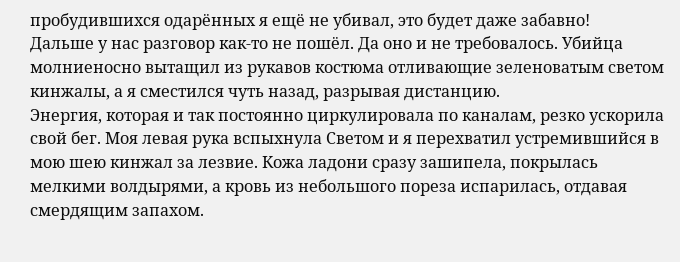пробудившихся одарённых я ещё не убивал, это будет даже забавно!
Дальше у нас разговор как-то не пошёл. Да оно и не требовалось. Убийца молниеносно вытащил из рукавов костюма отливающие зеленоватым светом кинжалы, а я сместился чуть назад, разрывая дистанцию.
Энергия, которая и так постоянно циркулировала по каналам, резко ускорила свой бег. Моя левая рука вспыхнула Светом и я перехватил устремившийся в мою шею кинжал за лезвие. Кожа ладони сразу зашипела, покрылась мелкими волдырями, а кровь из небольшого пореза испарилась, отдавая смердящим запахом.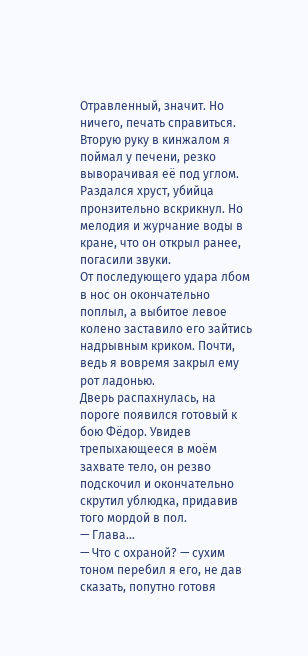Отравленный, значит. Но ничего, печать справиться.
Вторую руку в кинжалом я поймал у печени, резко выворачивая её под углом. Раздался хруст, убийца пронзительно вскрикнул. Но мелодия и журчание воды в кране, что он открыл ранее, погасили звуки.
От последующего удара лбом в нос он окончательно поплыл, а выбитое левое колено заставило его зайтись надрывным криком. Почти, ведь я вовремя закрыл ему рот ладонью.
Дверь распахнулась, на пороге появился готовый к бою Фёдор. Увидев трепыхающееся в моём захвате тело, он резво подскочил и окончательно скрутил ублюдка, придавив того мордой в пол.
— Глава…
— Что с охраной? — сухим тоном перебил я его, не дав сказать, попутно готовя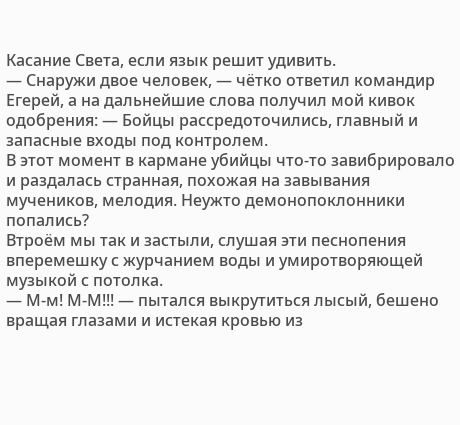Касание Света, если язык решит удивить.
— Снаружи двое человек, — чётко ответил командир Егерей, а на дальнейшие слова получил мой кивок одобрения: — Бойцы рассредоточились, главный и запасные входы под контролем.
В этот момент в кармане убийцы что-то завибрировало и раздалась странная, похожая на завывания мучеников, мелодия. Неужто демонопоклонники попались?
Втроём мы так и застыли, слушая эти песнопения вперемешку с журчанием воды и умиротворяющей музыкой с потолка.
— М-м! М-М!!! — пытался выкрутиться лысый, бешено вращая глазами и истекая кровью из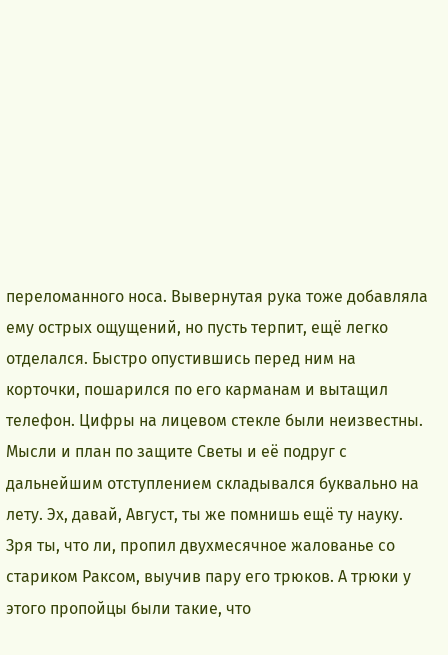переломанного носа. Вывернутая рука тоже добавляла ему острых ощущений, но пусть терпит, ещё легко отделался. Быстро опустившись перед ним на корточки, пошарился по его карманам и вытащил телефон. Цифры на лицевом стекле были неизвестны.
Мысли и план по защите Светы и её подруг с дальнейшим отступлением складывался буквально на лету. Эх, давай, Август, ты же помнишь ещё ту науку. Зря ты, что ли, пропил двухмесячное жалованье со стариком Раксом, выучив пару его трюков. А трюки у этого пропойцы были такие, что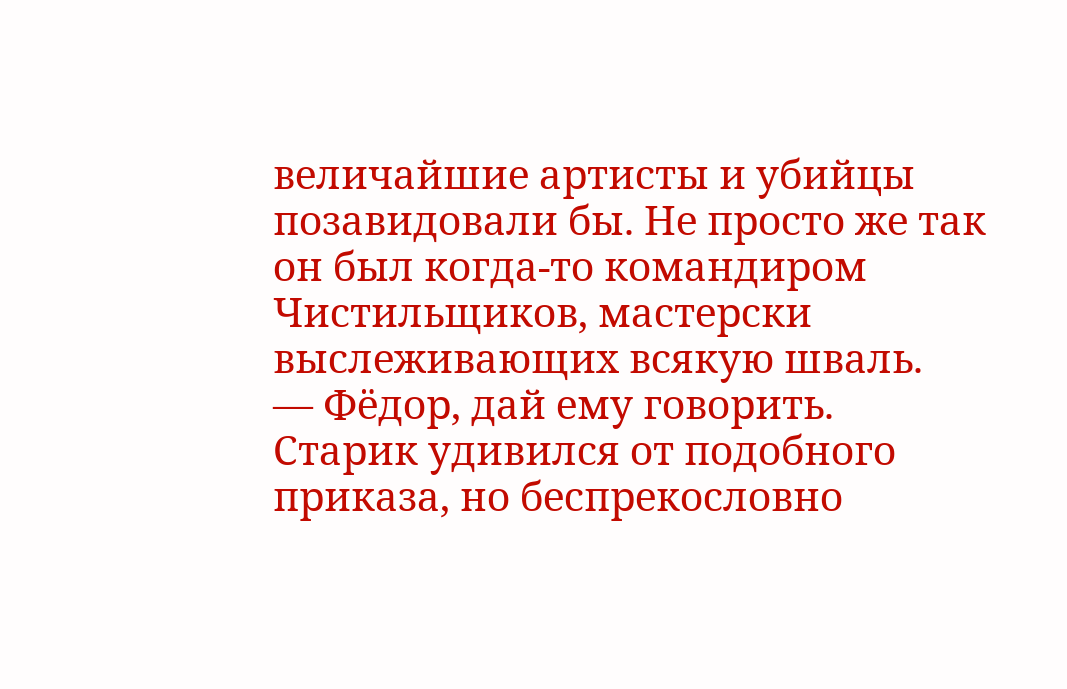величайшие артисты и убийцы позавидовали бы. Не просто же так он был когда-то командиром Чистильщиков, мастерски выслеживающих всякую шваль.
— Фёдор, дай ему говорить.
Старик удивился от подобного приказа, но беспрекословно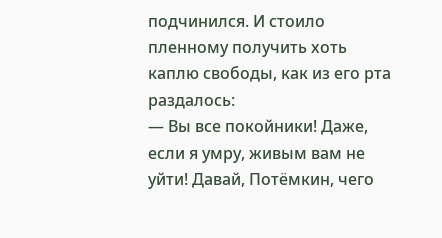подчинился. И стоило пленному получить хоть каплю свободы, как из его рта раздалось:
— Вы все покойники! Даже, если я умру, живым вам не уйти! Давай, Потёмкин, чего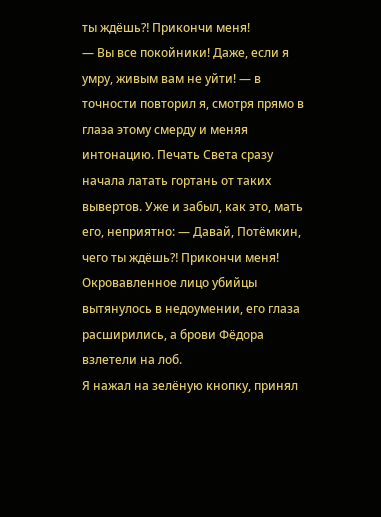ты ждёшь⁈ Прикончи меня!
— Вы все покойники! Даже, если я умру, живым вам не уйти! — в точности повторил я, смотря прямо в глаза этому смерду и меняя интонацию. Печать Света сразу начала латать гортань от таких вывертов. Уже и забыл, как это, мать его, неприятно: — Давай, Потёмкин, чего ты ждёшь⁈ Прикончи меня!
Окровавленное лицо убийцы вытянулось в недоумении, его глаза расширились, а брови Фёдора взлетели на лоб.
Я нажал на зелёную кнопку, принял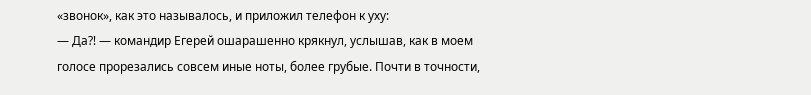«звонок», как это называлось, и приложил телефон к уху:
— Да⁈ — командир Егерей ошарашенно крякнул, услышав, как в моем голосе прорезались совсем иные ноты, более грубые. Почти в точности,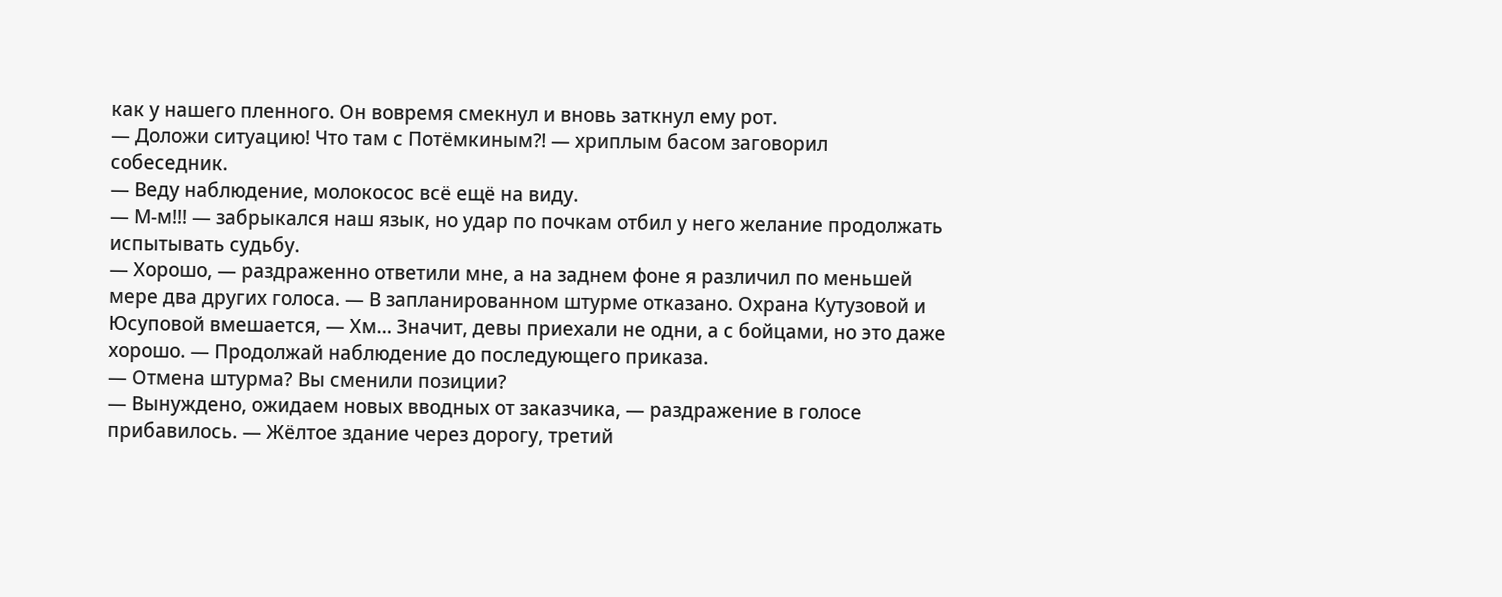как у нашего пленного. Он вовремя смекнул и вновь заткнул ему рот.
— Доложи ситуацию! Что там с Потёмкиным⁈ — хриплым басом заговорил собеседник.
— Веду наблюдение, молокосос всё ещё на виду.
— М-м!!! — забрыкался наш язык, но удар по почкам отбил у него желание продолжать испытывать судьбу.
— Хорошо, — раздраженно ответили мне, а на заднем фоне я различил по меньшей мере два других голоса. — В запланированном штурме отказано. Охрана Кутузовой и Юсуповой вмешается, — Хм… Значит, девы приехали не одни, а с бойцами, но это даже хорошо. — Продолжай наблюдение до последующего приказа.
— Отмена штурма? Вы сменили позиции?
— Вынуждено, ожидаем новых вводных от заказчика, — раздражение в голосе прибавилось. — Жёлтое здание через дорогу, третий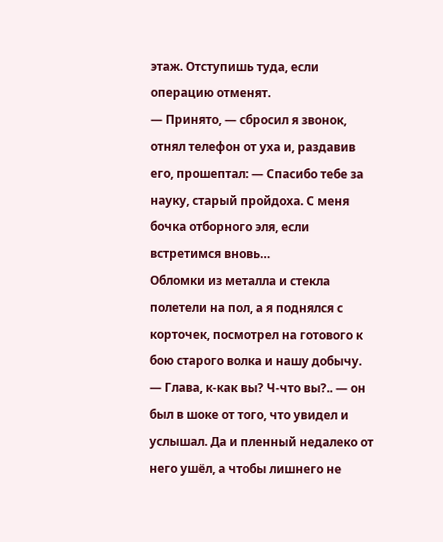этаж. Отступишь туда, если операцию отменят.
— Принято, — сбросил я звонок, отнял телефон от уха и, раздавив его, прошептал: — Спасибо тебе за науку, старый пройдоха. С меня бочка отборного эля, если встретимся вновь…
Обломки из металла и стекла полетели на пол, а я поднялся с корточек, посмотрел на готового к бою старого волка и нашу добычу.
— Глава, к-как вы? Ч-что вы?.. — он был в шоке от того, что увидел и услышал. Да и пленный недалеко от него ушёл, а чтобы лишнего не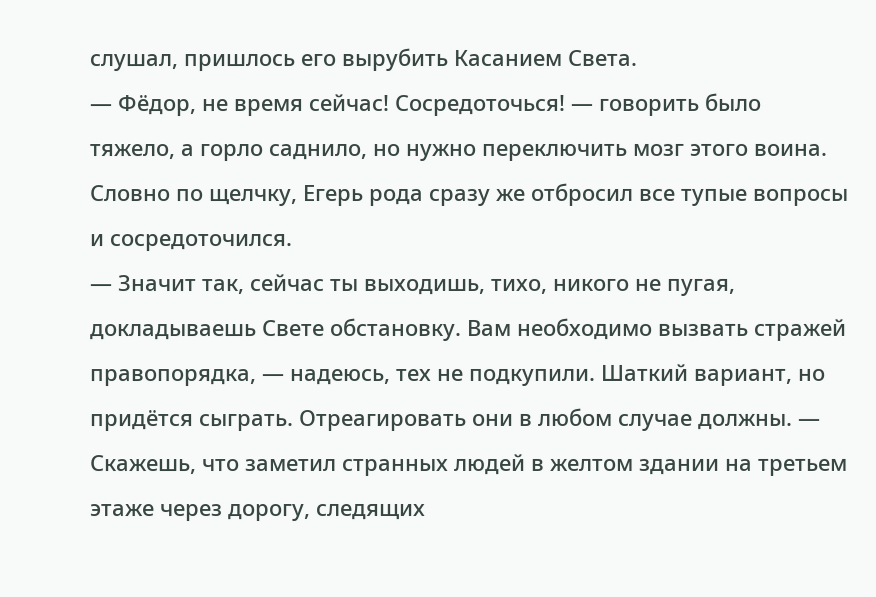слушал, пришлось его вырубить Касанием Света.
— Фёдор, не время сейчас! Сосредоточься! — говорить было тяжело, а горло саднило, но нужно переключить мозг этого воина.
Словно по щелчку, Егерь рода сразу же отбросил все тупые вопросы и сосредоточился.
— Значит так, сейчас ты выходишь, тихо, никого не пугая, докладываешь Свете обстановку. Вам необходимо вызвать стражей правопорядка, — надеюсь, тех не подкупили. Шаткий вариант, но придётся сыграть. Отреагировать они в любом случае должны. — Скажешь, что заметил странных людей в желтом здании на третьем этаже через дорогу, следящих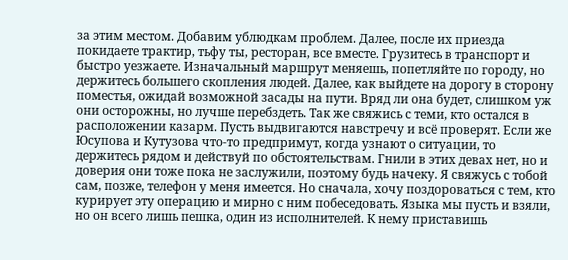за этим местом. Добавим ублюдкам проблем. Далее, после их приезда покидаете трактир, тьфу ты, ресторан, все вместе. Грузитесь в транспорт и быстро уезжаете. Изначальный маршрут меняешь, попетляйте по городу, но держитесь большего скопления людей. Далее, как выйдете на дорогу в сторону поместья, ожидай возможной засады на пути. Вряд ли она будет, слишком уж они осторожны, но лучше перебздеть. Так же свяжись с теми, кто остался в расположении казарм. Пусть выдвигаются навстречу и всё проверят. Если же Юсупова и Кутузова что-то предпримут, когда узнают о ситуации, то держитесь рядом и действуй по обстоятельствам. Гнили в этих девах нет, но и доверия они тоже пока не заслужили, поэтому будь начеку. Я свяжусь с тобой сам, позже, телефон у меня имеется. Но сначала, хочу поздороваться с тем, кто курирует эту операцию и мирно с ним побеседовать. Языка мы пусть и взяли, но он всего лишь пешка, один из исполнителей. К нему приставишь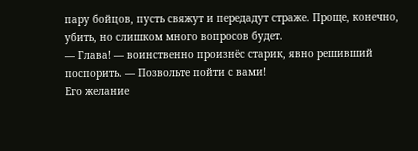пару бойцов, пусть свяжут и передадут страже. Проще, конечно, убить, но слишком много вопросов будет.
— Глава! — воинственно произнёс старик, явно решивший поспорить. — Позвольте пойти с вами!
Его желание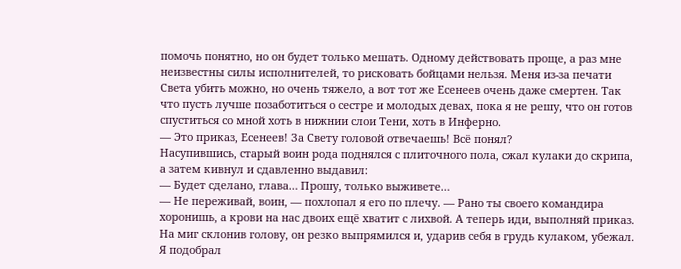помочь понятно, но он будет только мешать. Одному действовать проще, а раз мне неизвестны силы исполнителей, то рисковать бойцами нельзя. Меня из-за печати Света убить можно, но очень тяжело, а вот тот же Есенеев очень даже смертен. Так что пусть лучше позаботиться о сестре и молодых девах, пока я не решу, что он готов спуститься со мной хоть в нижнии слои Тени, хоть в Инферно.
— Это приказ, Есенеев! За Свету головой отвечаешь! Всё понял?
Насупившись, старый воин рода поднялся с плиточного пола, сжал кулаки до скрипа, а затем кивнул и сдавленно выдавил:
— Будет сделано, глава… Прошу, только выживете…
— Не переживай, воин, — похлопал я его по плечу. — Рано ты своего командира хоронишь, а крови на нас двоих ещё хватит с лихвой. А теперь иди, выполняй приказ.
На миг склонив голову, он резко выпрямился и, ударив себя в грудь кулаком, убежал. Я подобрал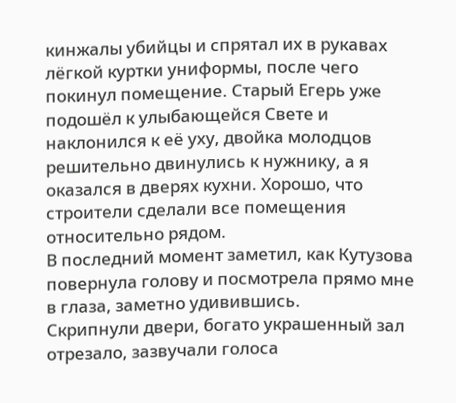кинжалы убийцы и спрятал их в рукавах лёгкой куртки униформы, после чего покинул помещение. Старый Егерь уже подошёл к улыбающейся Свете и наклонился к её уху, двойка молодцов решительно двинулись к нужнику, а я оказался в дверях кухни. Хорошо, что строители сделали все помещения относительно рядом.
В последний момент заметил, как Кутузова повернула голову и посмотрела прямо мне в глаза, заметно удивившись.
Скрипнули двери, богато украшенный зал отрезало, зазвучали голоса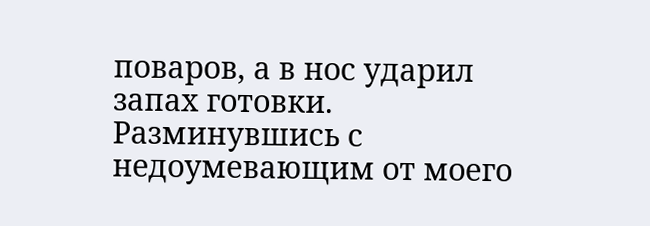поваров, а в нос ударил запах готовки.
Разминувшись с недоумевающим от моего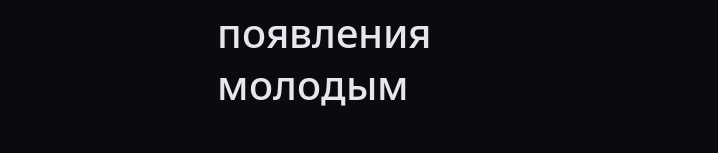появления молодым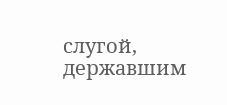слугой, державшим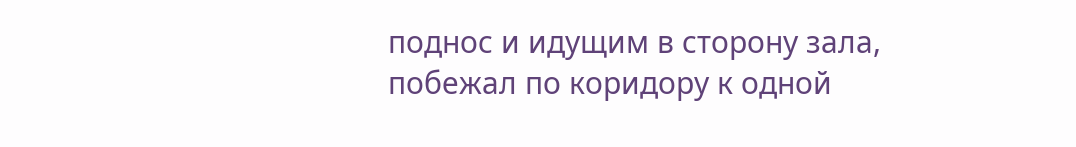поднос и идущим в сторону зала, побежал по коридору к одной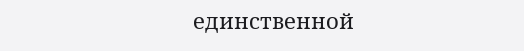единственной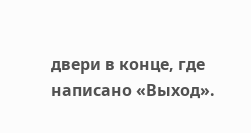двери в конце, где написано «Выход».